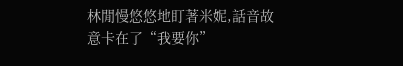林閒慢悠悠地盯著米妮,話音故意卡在了“我要你”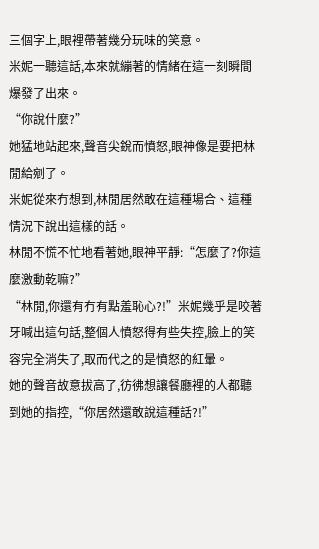三個字上,眼裡帶著幾分玩味的笑意。
米妮一聽這話,本來就繃著的情緒在這一刻瞬間爆發了出來。
“你說什麼?”
她猛地站起來,聲音尖銳而憤怒,眼神像是要把林閒給剜了。
米妮從來冇想到,林閒居然敢在這種場合、這種情況下說出這樣的話。
林閒不慌不忙地看著她,眼神平靜:“怎麼了?你這麼激動乾嘛?”
“林閒,你還有冇有點羞恥心?!”米妮幾乎是咬著牙喊出這句話,整個人憤怒得有些失控,臉上的笑容完全消失了,取而代之的是憤怒的紅暈。
她的聲音故意拔高了,彷彿想讓餐廳裡的人都聽到她的指控,“你居然還敢說這種話?!”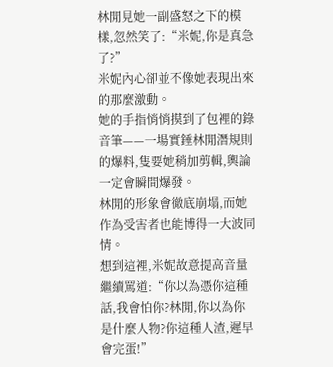林閒見她一副盛怒之下的模樣,忽然笑了:“米妮,你是真急了?”
米妮內心卻並不像她表現出來的那麼激動。
她的手指悄悄摸到了包裡的錄音筆——一場實錘林閒潛規則的爆料,隻要她稍加剪輯,輿論一定會瞬間爆發。
林閒的形象會徹底崩塌,而她作為受害者也能博得一大波同情。
想到這裡,米妮故意提高音量繼續罵道:“你以為憑你這種話,我會怕你?林閒,你以為你是什麼人物?你這種人渣,遲早會完蛋!”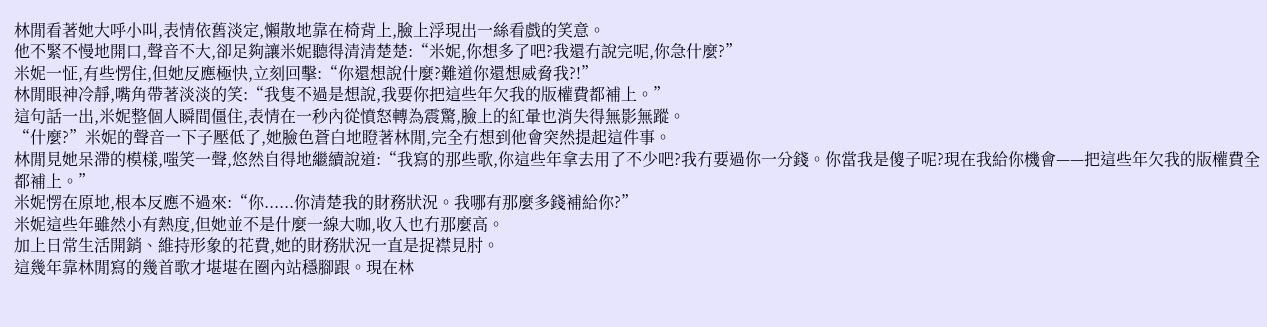林閒看著她大呼小叫,表情依舊淡定,懶散地靠在椅背上,臉上浮現出一絲看戲的笑意。
他不緊不慢地開口,聲音不大,卻足夠讓米妮聽得清清楚楚:“米妮,你想多了吧?我還冇說完呢,你急什麼?”
米妮一怔,有些愣住,但她反應極快,立刻回擊:“你還想說什麼?難道你還想威脅我?!”
林閒眼神冷靜,嘴角帶著淡淡的笑:“我隻不過是想說,我要你把這些年欠我的版權費都補上。”
這句話一出,米妮整個人瞬間僵住,表情在一秒內從憤怒轉為震驚,臉上的紅暈也消失得無影無蹤。
“什麼?”米妮的聲音一下子壓低了,她臉色蒼白地瞪著林閒,完全冇想到他會突然提起這件事。
林閒見她呆滯的模樣,嗤笑一聲,悠然自得地繼續說道:“我寫的那些歌,你這些年拿去用了不少吧?我冇要過你一分錢。你當我是傻子呢?現在我給你機會——把這些年欠我的版權費全都補上。”
米妮愣在原地,根本反應不過來:“你......你清楚我的財務狀況。我哪有那麼多錢補給你?”
米妮這些年雖然小有熱度,但她並不是什麼一線大咖,收入也冇那麼高。
加上日常生活開銷、維持形象的花費,她的財務狀況一直是捉襟見肘。
這幾年靠林閒寫的幾首歌才堪堪在圈內站穩腳跟。現在林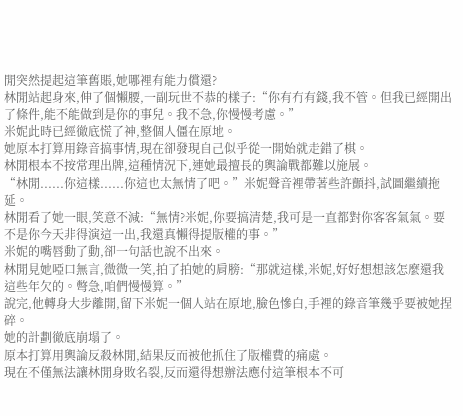閒突然提起這筆舊賬,她哪裡有能力償還?
林閒站起身來,伸了個懶腰,一副玩世不恭的樣子:“你有冇有錢,我不管。但我已經開出了條件,能不能做到是你的事兒。我不急,你慢慢考慮。”
米妮此時已經徹底慌了神,整個人僵在原地。
她原本打算用錄音搞事情,現在卻發現自己似乎從一開始就走錯了棋。
林閒根本不按常理出牌,這種情況下,連她最擅長的輿論戰都難以施展。
“林閒......你這樣......你這也太無情了吧。”米妮聲音裡帶著些許顫抖,試圖繼續拖延。
林閒看了她一眼,笑意不減:“無情?米妮,你要搞清楚,我可是一直都對你客客氣氣。要不是你今天非得演這一出,我還真懶得提版權的事。”
米妮的嘴唇動了動,卻一句話也說不出來。
林閒見她啞口無言,微微一笑,拍了拍她的肩膀:“那就這樣,米妮,好好想想該怎麼還我這些年欠的。彆急,咱們慢慢算。”
說完,他轉身大步離開,留下米妮一個人站在原地,臉色慘白,手裡的錄音筆幾乎要被她捏碎。
她的計劃徹底崩塌了。
原本打算用輿論反殺林閒,結果反而被他抓住了版權費的痛處。
現在不僅無法讓林閒身敗名裂,反而還得想辦法應付這筆根本不可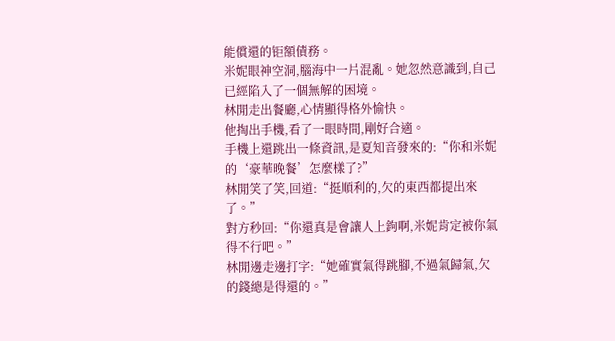能償還的钜額債務。
米妮眼神空洞,腦海中一片混亂。她忽然意識到,自己已經陷入了一個無解的困境。
林閒走出餐廳,心情顯得格外愉快。
他掏出手機,看了一眼時間,剛好合適。
手機上還跳出一條資訊,是夏知音發來的:“你和米妮的‘豪華晚餐’怎麼樣了?”
林閒笑了笑,回道:“挺順利的,欠的東西都提出來了。”
對方秒回:“你還真是會讓人上鉤啊,米妮肯定被你氣得不行吧。”
林閒邊走邊打字:“她確實氣得跳腳,不過氣歸氣,欠的錢總是得還的。”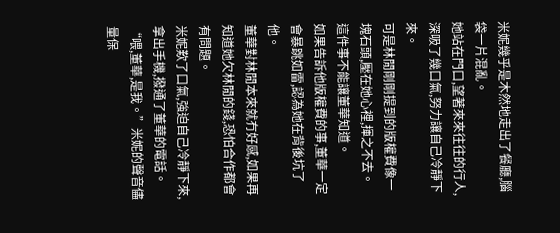米妮幾乎是木然地走出了餐廳,腦袋一片混亂。
她站在門口,望著來來往往的行人,深吸了幾口氣,努力讓自己冷靜下來。
可是林閒剛剛提到的版權費像一塊石頭,壓在她心裡,揮之不去。
這件事不能讓董華知道。
如果告訴他版權費的事,董華一定會暴跳如雷,認為她在背後坑了他。
董華對林閒本來就冇好感,如果再知道她欠林閒的錢,恐怕合作都會有問題。
米妮歎了口氣,強迫自己冷靜下來,拿出手機,撥通了董華的電話。
“喂,董華,是我。”米妮的聲音儘量保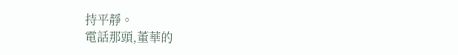持平靜。
電話那頭,董華的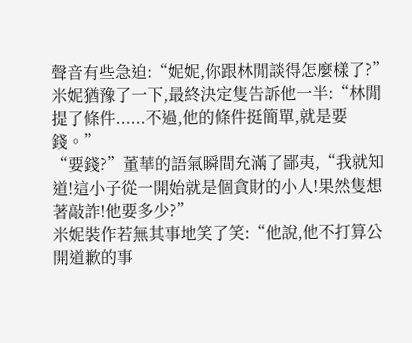聲音有些急迫:“妮妮,你跟林閒談得怎麼樣了?”
米妮猶豫了一下,最終決定隻告訴他一半:“林閒提了條件......不過,他的條件挺簡單,就是要錢。”
“要錢?”董華的語氣瞬間充滿了鄙夷,“我就知道!這小子從一開始就是個貪財的小人!果然隻想著敲詐!他要多少?”
米妮裝作若無其事地笑了笑:“他說,他不打算公開道歉的事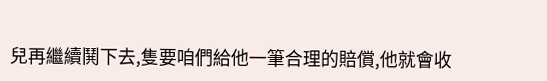兒再繼續鬨下去,隻要咱們給他一筆合理的賠償,他就會收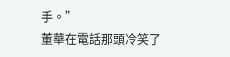手。”
董華在電話那頭冷笑了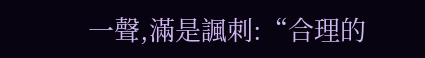一聲,滿是諷刺:“合理的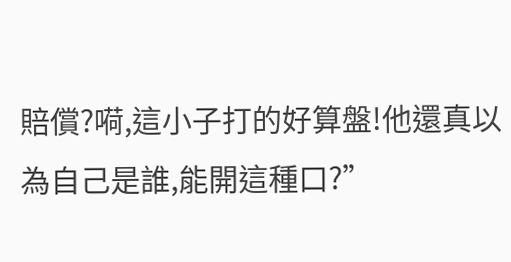賠償?嗬,這小子打的好算盤!他還真以為自己是誰,能開這種口?”